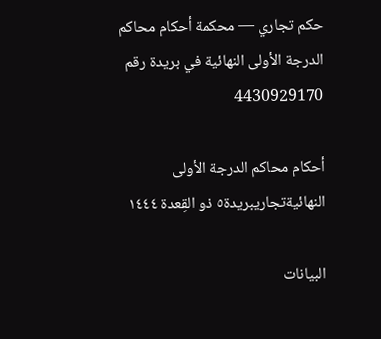حكم تجاري — محكمة أحكام محاكم الدرجة الأولى النهائية في بريدة رقم 4430929170

أحكام محاكم الدرجة الأولى النهائيةتجاريبريدة٥ ذو القِعدة ١٤٤٤

البيانات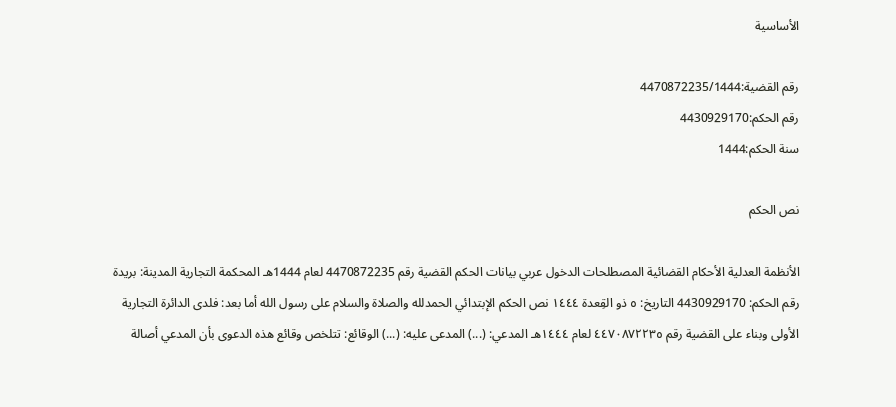الأساسية

رقم القضية:4470872235/1444
رقم الحكم:4430929170
سنة الحكم:1444

نص الحكم

الأنظمة العدلية الأحكام القضائية المصطلحات الدخول عربي بيانات الحكم القضية رقم 4470872235 لعام 1444هـ المحكمة التجارية المدينة: بريدة رقم الحكم: 4430929170 التاريخ: ٥ ذو القِعدة ١٤٤٤ نص الحكم الإبتدائي الحمدلله والصلاة والسلام على رسول الله أما بعد: فلدى الدائرة التجارية الأولى وبناء على القضية رقم ٤٤٧٠٨٧٢٢٣٥ لعام ١٤٤٤هـ المدعي: (...) المدعى عليه: (...) الوقائع: تتلخص وقائع هذه الدعوى بأن المدعي أصالة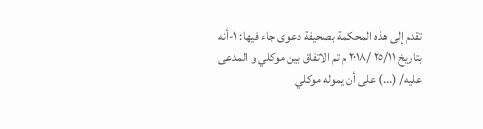تقدم إلى هذه المحكمة بصحيفة دعوى جاء فيها: ١-أنه بتاريخ ٢٥/١١ /٢٠١٨ م تم الاتفاق بين موكلي و المدعى عليه/ (...) على أن يموله موكلي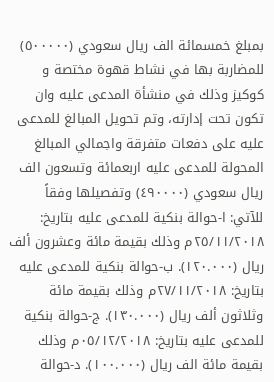بمبلغ خمسمائة الف ريال سعودي (٥٠٠٠٠٠) للمضاربة بها في نشاط قهوة مختصة و كوكيز وذلك في منشأة المدعى عليه وان تكون تحت إدارته، وتم تحويل المبالغ للمدعى عليه على دفعات متفرقة واجمالي المبالغ المحولة للمدعى عليه اربعمائة وتسعون الف ريال سعودي (٤٩٠٠٠٠) وتفصيلها وفقاً للآتي: ا-حوالة بنكية للمدعى عليه بتاريخ: ٢٥/١١/٢٠١٨م وذلك بقيمة مائة وعشرون ألف ريال (١٢٠.٠٠٠). ب-حوالة بنكية للمدعى عليه بتاريخ: ٢٧/١١/٢٠١٨م وذلك بقيمة مائة وثلاثون ألف ريال (١٣٠.٠٠٠). ج-حوالة بنكية للمدعى عليه بتاريخ: ٠٥/١٢/٢٠١٨م وذلك بقيمة مائة الف ريال (١٠٠.٠٠٠). د-حوالة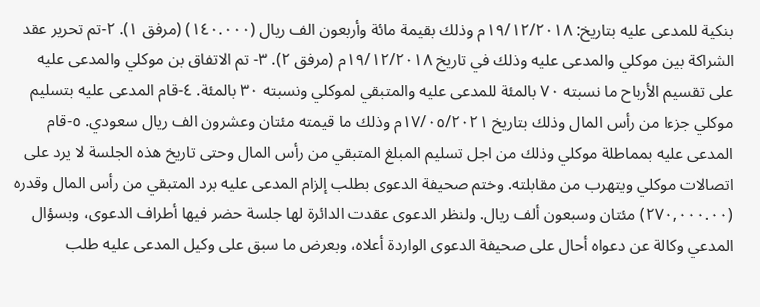بنكية للمدعى عليه بتاريخ: ١٩/١٢/٢٠١٨م وذلك بقيمة مائة وأربعون الف ريال (١٤٠.٠٠٠) (مرفق ١). ٢-تم تحرير عقد الشراكة بين موكلي والمدعى عليه وذلك في تاريخ ١٩/١٢/٢٠١٨م (مرفق ٢). ٣- تم الاتفاق بن موكلي والمدعى عليه على تقسيم الأرباح ما نسبته ٧٠ بالمئة للمدعى عليه والمتبقي لموكلي ونسبته ٣٠ بالمئة. ٤-قام المدعى عليه بتسليم موكلي جزءا من رأس المال وذلك بتاريخ ١٧/٠٥/٢٠٢١م وذلك ما قيمته مئتان وعشرون الف ريال سعودي. ٥-قام المدعى عليه بمماطلة موكلي وذلك من اجل تسليم المبلغ المتبقي من رأس المال وحتى تاريخ هذه الجلسة لا يرد على اتصالات موكلي ويتهرب من مقابلته. وختم صحيفة الدعوى بطلب إلزام المدعى عليه برد المتبقي من رأس المال وقدره (٢٧٠,٠٠٠.٠٠) مئتان وسبعون ألف ريال. ولنظر الدعوى عقدت الدائرة لها جلسة حضر فيها أطراف الدعوى، وبسؤال المدعي وكالة عن دعواه أحال على صحيفة الدعوى الواردة أعلاه، وبعرض ما سبق على وكيل المدعى عليه طلب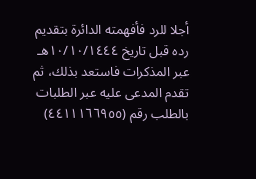أجلا للرد فأفهمته الدائرة بتقديم رده قبل تاريخ ١٠/١٠/١٤٤٤هـ عبر المذكرات فاستعد بذلك، ثم تقدم المدعى عليه عبر الطلبات بالطلب رقم (٤٤١١١٦٦٩٥٥)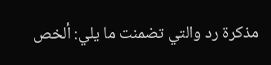مذكرة رد والتي تضمنت ما يلي: ألخص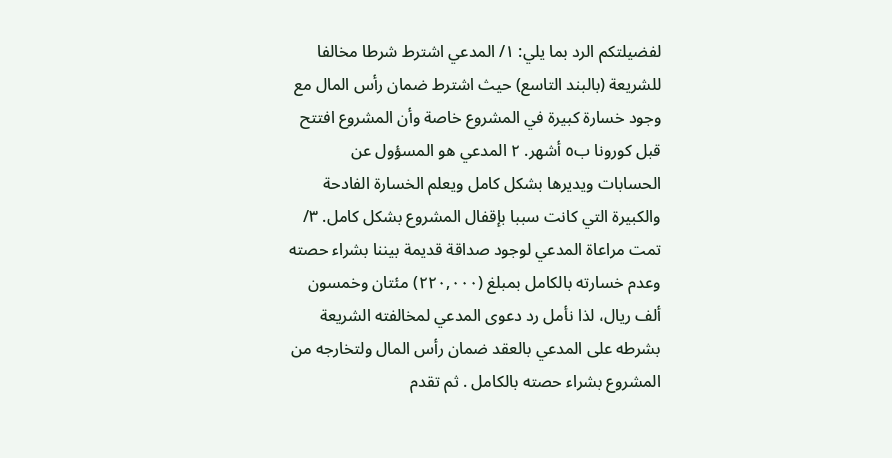لفضيلتكم الرد بما يلي: ١/ المدعي اشترط شرطا مخالفا للشريعة (بالبند التاسع) حيث اشترط ضمان رأس المال مع وجود خسارة كبيرة في المشروع خاصة وأن المشروع افتتح قبل كورونا ب٥ أشهر. ٢ المدعي هو المسؤول عن الحسابات ويديرها بشكل كامل ويعلم الخسارة الفادحة والكبيرة التي كانت سببا بإقفال المشروع بشكل كامل. ٣/ تمت مراعاة المدعي لوجود صداقة قديمة بيننا بشراء حصته وعدم خسارته بالكامل بمبلغ (٢٢٠,٠٠٠) مئتان وخمسون ألف ريال، لذا نأمل رد دعوى المدعي لمخالفته الشريعة بشرطه على المدعي بالعقد ضمان رأس المال ولتخارجه من المشروع بشراء حصته بالكامل . ثم تقدم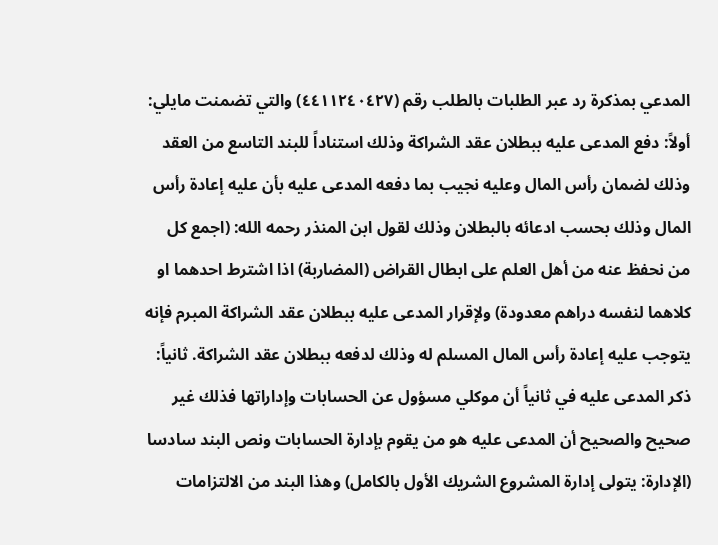المدعي بمذكرة رد عبر الطلبات بالطلب رقم (٤٤١١٢٤٠٤٢٧) والتي تضمنت مايلي: أولاً: دفع المدعى عليه ببطلان عقد الشراكة وذلك استناداً للبند التاسع من العقد وذلك لضمان رأس المال وعليه نجيب بما دفعه المدعى عليه بأن عليه إعادة رأس المال وذلك بحسب ادعائه بالبطلان وذلك لقول ابن المنذر رحمه الله: (اجمع كل من نحفظ عنه من أهل العلم على ابطال القراض (المضاربة) اذا اشترط احدهما او كلاهما لنفسه دراهم معدودة) ولإقرار المدعى عليه ببطلان عقد الشراكة المبرم فإنه يتوجب عليه إعادة رأس المال المسلم له وذلك لدفعه ببطلان عقد الشراكة. ثانياً: ذكر المدعى عليه في ثانياً أن موكلي مسؤول عن الحسابات وإداراتها فذلك غير صحيح والصحيح أن المدعى عليه هو من يقوم بإدارة الحسابات ونص البند سادسا (الإدارة: يتولى إدارة المشروع الشريك الأول بالكامل) وهذا البند من الالتزامات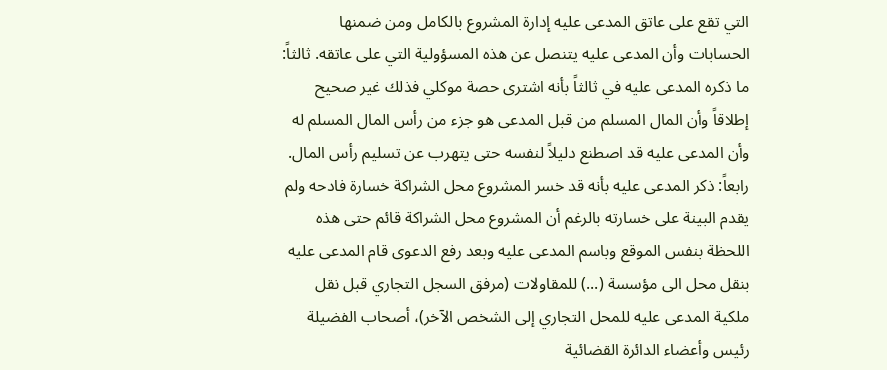التي تقع على عاتق المدعى عليه إدارة المشروع بالكامل ومن ضمنها الحسابات وأن المدعى عليه يتنصل عن هذه المسؤولية التي على عاتقه. ثالثاً: ما ذكره المدعى عليه في ثالثاً بأنه اشترى حصة موكلي فذلك غير صحيح إطلاقاً وأن المال المسلم من قبل المدعى هو جزء من رأس المال المسلم له وأن المدعى عليه قد اصطنع دليلاً لنفسه حتى يتهرب عن تسليم رأس المال. رابعاً: ذكر المدعى عليه بأنه قد خسر المشروع محل الشراكة خسارة فادحه ولم يقدم البينة على خسارته بالرغم أن المشروع محل الشراكة قائم حتى هذه اللحظة بنفس الموقع وباسم المدعى عليه وبعد رفع الدعوى قام المدعى عليه بنقل محل الى مؤسسة (...) للمقاولات (مرفق السجل التجاري قبل نقل ملكية المدعى عليه للمحل التجاري إلى الشخص الآخر)، أصحاب الفضيلة رئيس وأعضاء الدائرة القضائية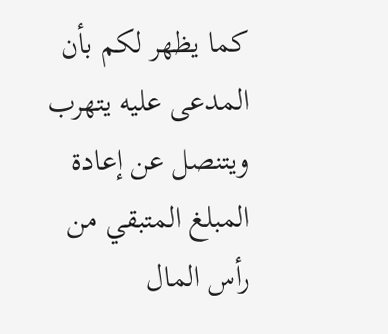كما يظهر لكم بأن المدعى عليه يتهرب ويتنصل عن إعادة المبلغ المتبقي من رأس المال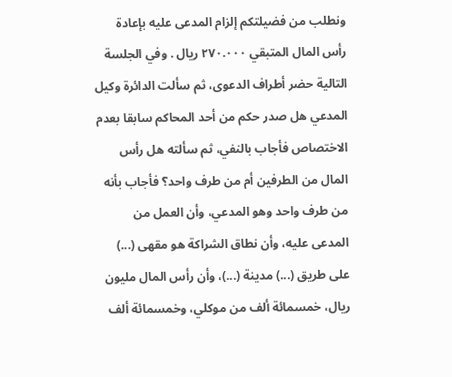ونطلب من فضيلتكم إلزام المدعى عليه بإعادة رأس المال المتبقي ٢٧٠.٠٠٠ ريال . وفي الجلسة التالية حضر أطراف الدعوى، ثم سألت الدائرة وكيل المدعي هل صدر حكم من أحد المحاكم سابقا بعدم الاختصاص فأجاب بالنفي، ثم سألته هل رأس المال من الطرفين أم من طرف واحد؟ فأجاب بأنه من طرف واحد وهو المدعي، وأن العمل من المدعى عليه، وأن نطاق الشراكة هو مقهى (...) على طريق (...) مدينة (...)، وأن رأس المال مليون ريال، خمسمائة ألف من موكلي، وخمسمائة ألف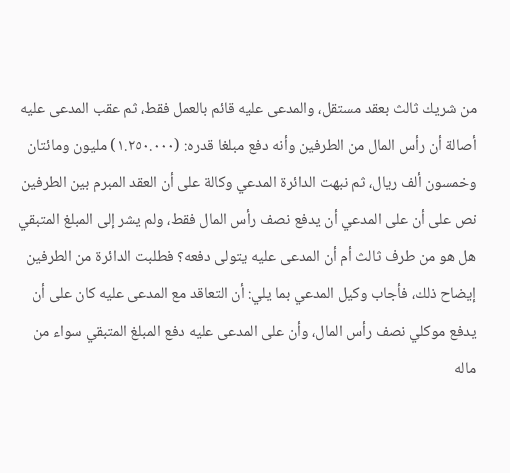من شريك ثالث بعقد مستقل، والمدعى عليه قائم بالعمل فقط، ثم عقب المدعى عليه أصالة أن رأس المال من الطرفين وأنه دفع مبلغا قدره: (١.٢٥٠.٠٠٠) مليون ومائتان وخمسون ألف ريال، ثم نبهت الدائرة المدعي وكالة على أن العقد المبرم بين الطرفين نص على أن على المدعي أن يدفع نصف رأس المال فقط، ولم يشر إلى المبلغ المتبقي هل هو من طرف ثالث أم أن المدعى عليه يتولى دفعه؟ فطلبت الدائرة من الطرفين إيضاح ذلك، فأجاب وكيل المدعي بما يلي: أن التعاقد مع المدعى عليه كان على أن يدفع موكلي نصف رأس المال، وأن على المدعى عليه دفع المبلغ المتبقي سواء من ماله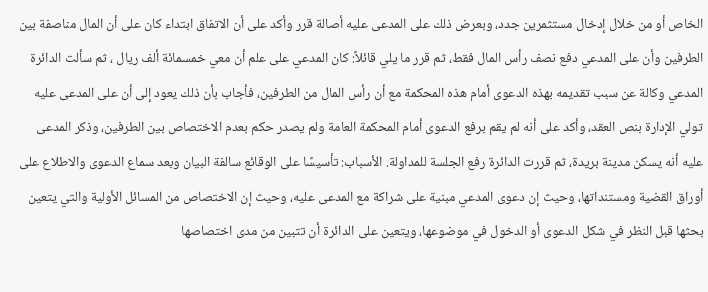الخاص أو من خلال إدخال مستثمرين جدد، وبعرض ذلك على المدعى عليه أصالة قرر وأكد على أن الاتفاق ابتداء كان على أن المال مناصفة بين الطرفين وأن على المدعي دفع نصف رأس المال فقط، ثم قرر ما يلي قائلاً: كان المدعي على علم أن معي خمسمائة ألف ريال ، ثم سألت الدائرة المدعي وكالة عن سبب تقديمه بهذه الدعوى أمام هذه المحكمة مع أن رأس المال من الطرفين، فأجاب بأن ذلك يعود إلى أن على المدعى عليه تولي الإدارة بنص العقد، وأكد على أنه لم يقم برفع الدعوى أمام المحكمة العامة ولم يصدر حكم بعدم الاختصاص بين الطرفين، وذكر المدعى عليه أنه يسكن مدينة بريدة، ثم قررت الدائرة رفع الجلسة للمداولة. الأسباب: تأسيسًا على الوقائع سالفة البيان وبعد سماع الدعوى والاطلاع على أوراق القضية ومستنداتها، وحيث إن دعوى المدعي مبنية على شراكة مع المدعى عليه، وحيث إن الاختصاص من المسائل الأولية والتي يتعين بحثها قبل النظر في شكل الدعوى أو الدخول في موضوعها، ويتعين على الدائرة أن تتبين من مدى اختصاصها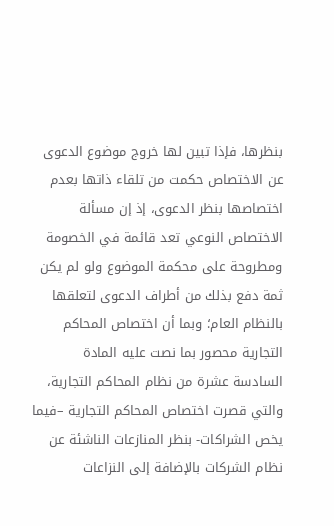بنظرها، فإذا تبين لها خروج موضوع الدعوى عن الاختصاص حكمت من تلقاء ذاتها بعدم اختصاصها بنظر الدعوى، إذ إن مسألة الاختصاص النوعي تعد قائمة في الخصومة ومطروحة على محكمة الموضوع ولو لم يكن ثمة دفع بذلك من أطراف الدعوى لتعلقها بالنظام العام؛ وبما أن اختصاص المحاكم التجارية محصور بما نصت عليه المادة السادسة عشرة من نظام المحاكم التجارية، والتي قصرت اختصاص المحاكم التجارية –فيما يخص الشراكات- بنظر المنازعات الناشئة عن نظام الشركات بالإضافة إلى النزاعات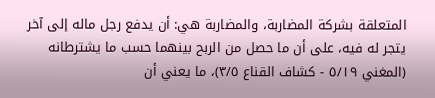المتعلقة بشركة المضاربة، والمضاربة هي: أن يدفع رجل ماله إلى آخر يتجر له فيه، على أن ما حصل من الربح بينهما حسب ما يشترطانه (المغني ٥/١٩ - كشاف القناع ٣/٥)، ما يعني أن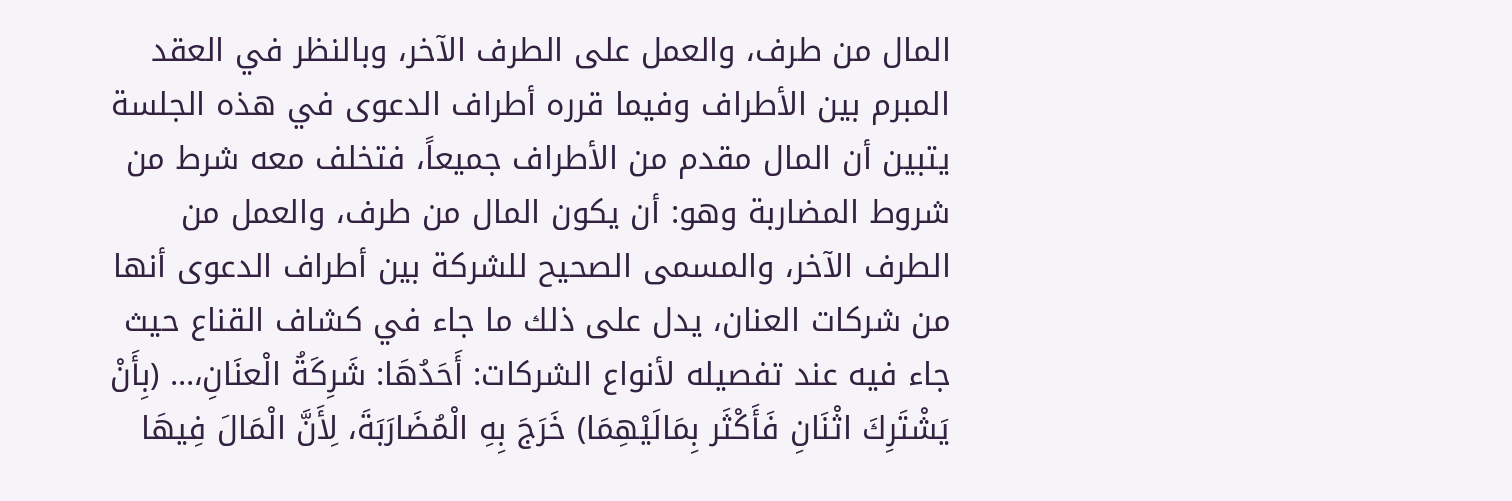المال من طرف، والعمل على الطرف الآخر، وبالنظر في العقد المبرم بين الأطراف وفيما قرره أطراف الدعوى في هذه الجلسة يتبين أن المال مقدم من الأطراف جميعاً، فتخلف معه شرط من شروط المضاربة وهو: أن يكون المال من طرف، والعمل من الطرف الآخر، والمسمى الصحيح للشركة بين أطراف الدعوى أنها من شركات العنان، يدل على ذلك ما جاء في كشاف القناع حيث جاء فيه عند تفصيله لأنواع الشركات: أَحَدُهَا: شَرِكَةُ الْعنَانِ،... (بِأَنْ يَشْتَرِكَ اثْنَانِ فَأَكْثَر بِمَالَيْهِمَا) خَرَجَ بِهِ الْمُضَارَبَةَ، لِأَنَّ الْمَالَ فِيهَا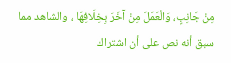مِنْ جَانِبٍ، وَالْعَمَلَ مِنْ آخَرَ بِخِلَافِهَا ، والشاهد مما سبق أنه نص على أن اشتراك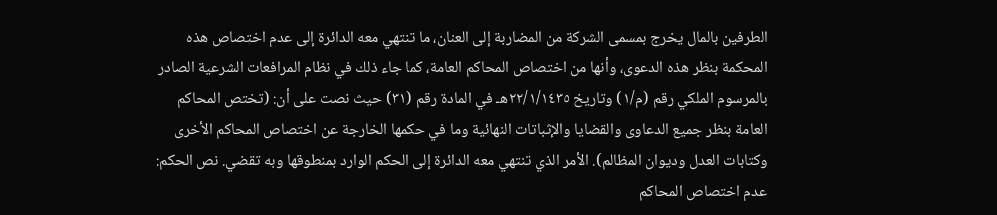الطرفين بالمال يخرج بمسمى الشركة من المضاربة إلى العنان، ما تنتهي معه الدائرة إلى عدم اختصاص هذه المحكمة بنظر هذه الدعوى، وأنها من اختصاص المحاكم العامة، كما جاء ذلك في نظام المرافعات الشرعية الصادر بالمرسوم الملكي رقم (م/١) وتاريخ ٢٢/١/١٤٣٥هـ في المادة رقم (٣١) حيث نصت على أن: (تختص المحاكم العامة بنظر جميع الدعاوى والقضايا والإثباتات النهائية وما في حكمها الخارجة عن اختصاص المحاكم الأخرى وكتابات العدل وديوان المظالم). الأمر الذي تنتهي معه الدائرة إلى الحكم الوارد بمنطوقها وبه تقضي. نص الحكم: عدم اختصاص المحاكم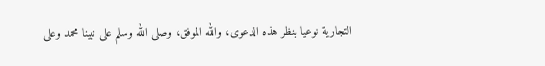التجارية نوعيا بنظر هذه الدعوى، والله الموفق، وصلى الله وسلم على نبينا محمد وعلى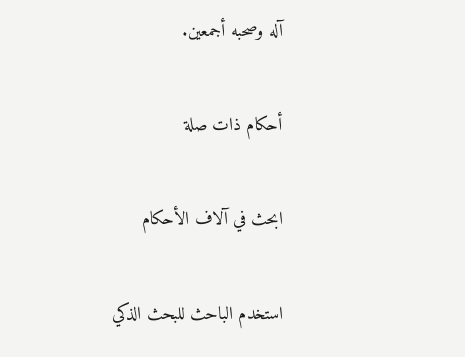آله وصحبه أجمعين.

أحكام ذات صلة

ابحث في آلاف الأحكام

استخدم الباحث للبحث الذكي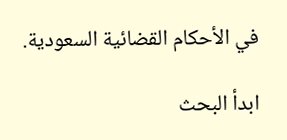في الأحكام القضائية السعودية.

ابدأ البحث